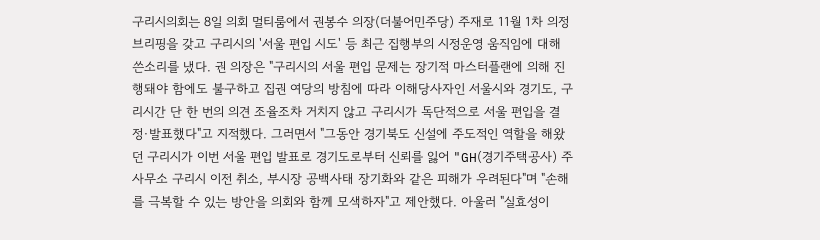구리시의회는 8일 의회 멀티룸에서 권봉수 의장(더불어민주당) 주재로 11월 1차 의정 브리핑을 갖고 구리시의 '서울 편입 시도' 등 최근 집행부의 시정운영 움직임에 대해 쓴소리를 냈다. 권 의장은 "구리시의 서울 편입 문제는 장기적 마스터플랜에 의해 진행돼야 함에도 불구하고 집권 여당의 방침에 따라 이해당사자인 서울시와 경기도, 구리시간 단 한 번의 의견 조율조차 거치지 않고 구리시가 독단적으로 서울 편입을 결정·발표했다"고 지적했다. 그러면서 "그동안 경기북도 신설에 주도적인 역할을 해왔던 구리시가 이번 서울 편입 발표로 경기도로부터 신뢰를 잃어 "GH(경기주택공사) 주사무소 구리시 이전 취소, 부시장 공백사태 장기화와 같은 피해가 우려된다"며 "손해를 극복할 수 있는 방안을 의회와 함께 모색하자"고 제안했다. 아울러 "실효성이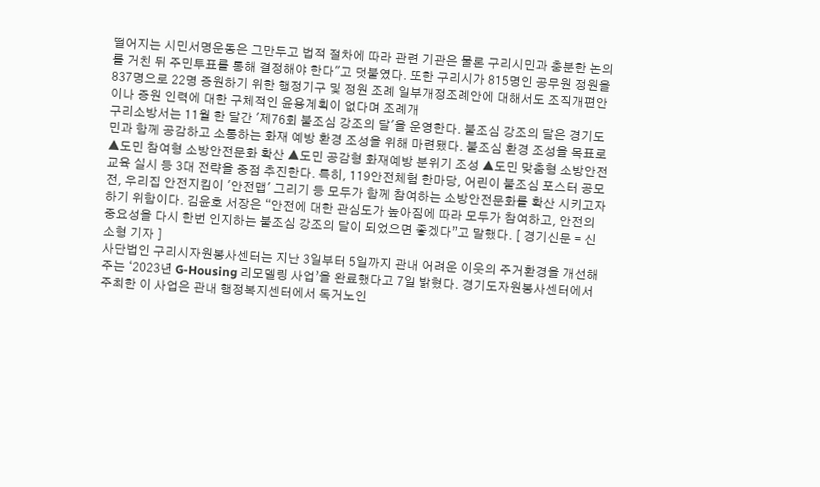떨어지는 시민서명운동은 그만두고 법적 절차에 따라 관련 기관은 물론 구리시민과 충분한 논의를 거친 뒤 주민투표를 통해 결정해야 한다"고 덧붙였다. 또한 구리시가 815명인 공무원 정원을 837명으로 22명 증원하기 위한 행정기구 및 정원 조례 일부개정조례안에 대해서도 조직개편안이나 증원 인력에 대한 구체적인 윤용계획이 없다며 조례개
구리소방서는 11월 한 달간 '제76회 불조심 강조의 달'을 운영한다. 불조심 강조의 달은 경기도민과 함께 공감하고 소통하는 화재 예방 환경 조성을 위해 마련됐다. 불조심 환경 조성을 목표로 ▲도민 참여형 소방안전문화 확산 ▲도민 공감형 화재예방 분위기 조성 ▲도민 맞춤형 소방안전교육 실시 등 3대 전략을 중점 추진한다. 특히, 119안전체험 한마당, 어린이 불조심 포스터 공모전, 우리집 안전지킴이 '안전맵' 그리기 등 모두가 함께 참여하는 소방안전문화를 확산 시키고자 하기 위함이다. 김윤호 서장은 “안전에 대한 관심도가 높아짐에 따라 모두가 참여하고, 안전의 중요성을 다시 한번 인지하는 불조심 강조의 달이 되었으면 좋겠다”고 말했다. [ 경기신문 = 신소형 기자 ]
사단법인 구리시자원봉사센터는 지난 3일부터 5일까지 관내 어려운 이웃의 주거환경을 개선해주는 ‘2023년 G-Housing 리모델링 사업’을 완료했다고 7일 밝혔다. 경기도자원봉사센터에서 주최한 이 사업은 관내 행정복지센터에서 독거노인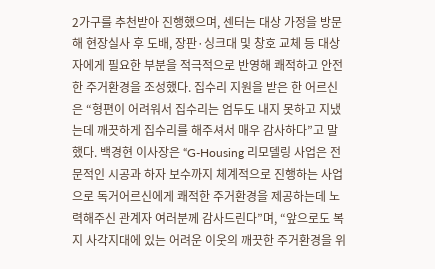2가구를 추천받아 진행했으며, 센터는 대상 가정을 방문해 현장실사 후 도배, 장판·싱크대 및 창호 교체 등 대상자에게 필요한 부분을 적극적으로 반영해 쾌적하고 안전한 주거환경을 조성했다. 집수리 지원을 받은 한 어르신은 “형편이 어려워서 집수리는 엄두도 내지 못하고 지냈는데 깨끗하게 집수리를 해주셔서 매우 감사하다”고 말했다. 백경현 이사장은 “G-Housing 리모델링 사업은 전문적인 시공과 하자 보수까지 체계적으로 진행하는 사업으로 독거어르신에게 쾌적한 주거환경을 제공하는데 노력해주신 관계자 여러분께 감사드린다”며, “앞으로도 복지 사각지대에 있는 어려운 이웃의 깨끗한 주거환경을 위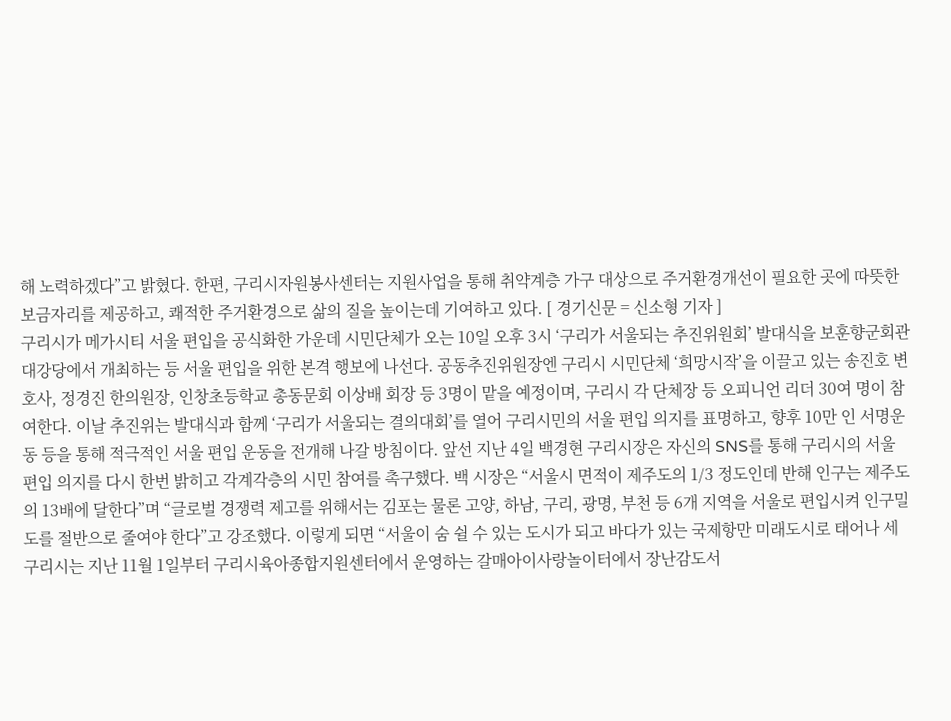해 노력하겠다”고 밝혔다. 한편, 구리시자원봉사센터는 지원사업을 통해 취약계층 가구 대상으로 주거환경개선이 필요한 곳에 따뜻한 보금자리를 제공하고, 쾌적한 주거환경으로 삶의 질을 높이는데 기여하고 있다. [ 경기신문 = 신소형 기자 ]
구리시가 메가시티 서울 편입을 공식화한 가운데 시민단체가 오는 10일 오후 3시 ‘구리가 서울되는 추진위원회’ 발대식을 보훈향군회관 대강당에서 개최하는 등 서울 편입을 위한 본격 행보에 나선다. 공동추진위원장엔 구리시 시민단체 ‘희망시작’을 이끌고 있는 송진호 변호사, 정경진 한의원장, 인창초등학교 총동문회 이상배 회장 등 3명이 맡을 예정이며, 구리시 각 단체장 등 오피니언 리더 30여 명이 참여한다. 이날 추진위는 발대식과 함께 ‘구리가 서울되는 결의대회’를 열어 구리시민의 서울 편입 의지를 표명하고, 향후 10만 인 서명운동 등을 통해 적극적인 서울 편입 운동을 전개해 나갈 방침이다. 앞선 지난 4일 백경현 구리시장은 자신의 SNS를 통해 구리시의 서울 편입 의지를 다시 한번 밝히고 각계각층의 시민 참여를 촉구했다. 백 시장은 “서울시 면적이 제주도의 1/3 정도인데 반해 인구는 제주도의 13배에 달한다”며 “글로벌 경쟁력 제고를 위해서는 김포는 물론 고양, 하남, 구리, 광명, 부천 등 6개 지역을 서울로 편입시켜 인구밀도를 절반으로 줄여야 한다”고 강조했다. 이렇게 되면 “서울이 숨 쉴 수 있는 도시가 되고 바다가 있는 국제항만 미래도시로 태어나 세
구리시는 지난 11월 1일부터 구리시육아종합지원센터에서 운영하는 갈매아이사랑놀이터에서 장난감도서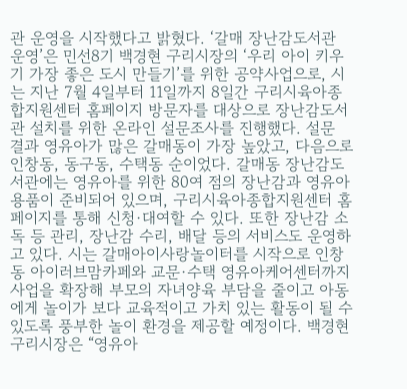관 운영을 시작했다고 밝혔다. ‘갈매 장난감도서관 운영’은 민선8기 백경현 구리시장의 ‘우리 아이 키우기 가장 좋은 도시 만들기’를 위한 공약사업으로, 시는 지난 7월 4일부터 11일까지 8일간 구리시육아종합지원센터 홈페이지 방문자를 대상으로 장난감도서관 설치를 위한 온라인 설문조사를 진행했다. 설문 결과 영유아가 많은 갈매동이 가장 높았고, 다음으로 인창동, 동구동, 수택동 순이었다. 갈매동 장난감도서관에는 영유아를 위한 80여 점의 장난감과 영유아용품이 준비되어 있으며, 구리시육아종합지원센터 홈페이지를 통해 신청·대여할 수 있다. 또한 장난감 소독 등 관리, 장난감 수리, 배달 등의 서비스도 운영하고 있다. 시는 갈매아이사랑놀이터를 시작으로 인창동 아이러브맘카페와 교문·수택 영유아케어센터까지 사업을 확장해 부모의 자녀양육 부담을 줄이고 아동에게 놀이가 보다 교육적이고 가치 있는 활동이 될 수 있도록 풍부한 놀이 환경을 제공할 예정이다. 백경현 구리시장은 “영유아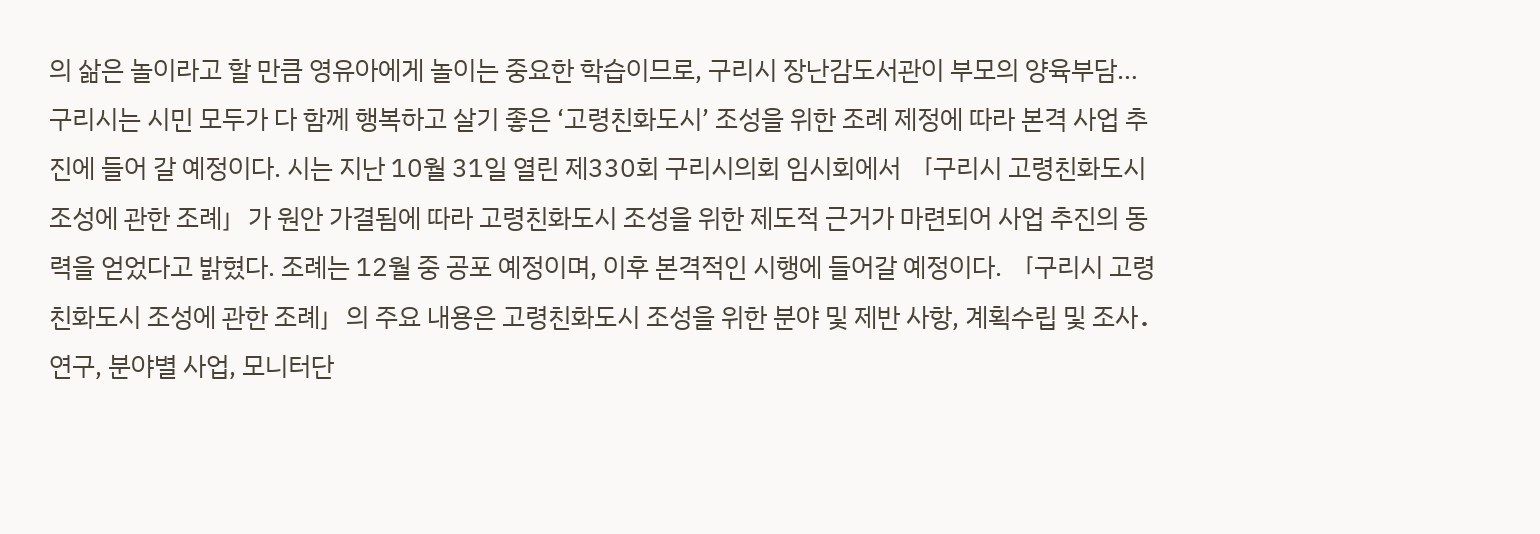의 삶은 놀이라고 할 만큼 영유아에게 놀이는 중요한 학습이므로, 구리시 장난감도서관이 부모의 양육부담…
구리시는 시민 모두가 다 함께 행복하고 살기 좋은 ‘고령친화도시’ 조성을 위한 조례 제정에 따라 본격 사업 추진에 들어 갈 예정이다. 시는 지난 10월 31일 열린 제330회 구리시의회 임시회에서 「구리시 고령친화도시 조성에 관한 조례」가 원안 가결됨에 따라 고령친화도시 조성을 위한 제도적 근거가 마련되어 사업 추진의 동력을 얻었다고 밝혔다. 조례는 12월 중 공포 예정이며, 이후 본격적인 시행에 들어갈 예정이다. 「구리시 고령친화도시 조성에 관한 조례」의 주요 내용은 고령친화도시 조성을 위한 분야 및 제반 사항, 계획수립 및 조사․연구, 분야별 사업, 모니터단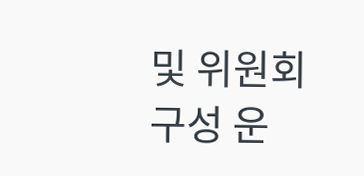및 위원회 구성 운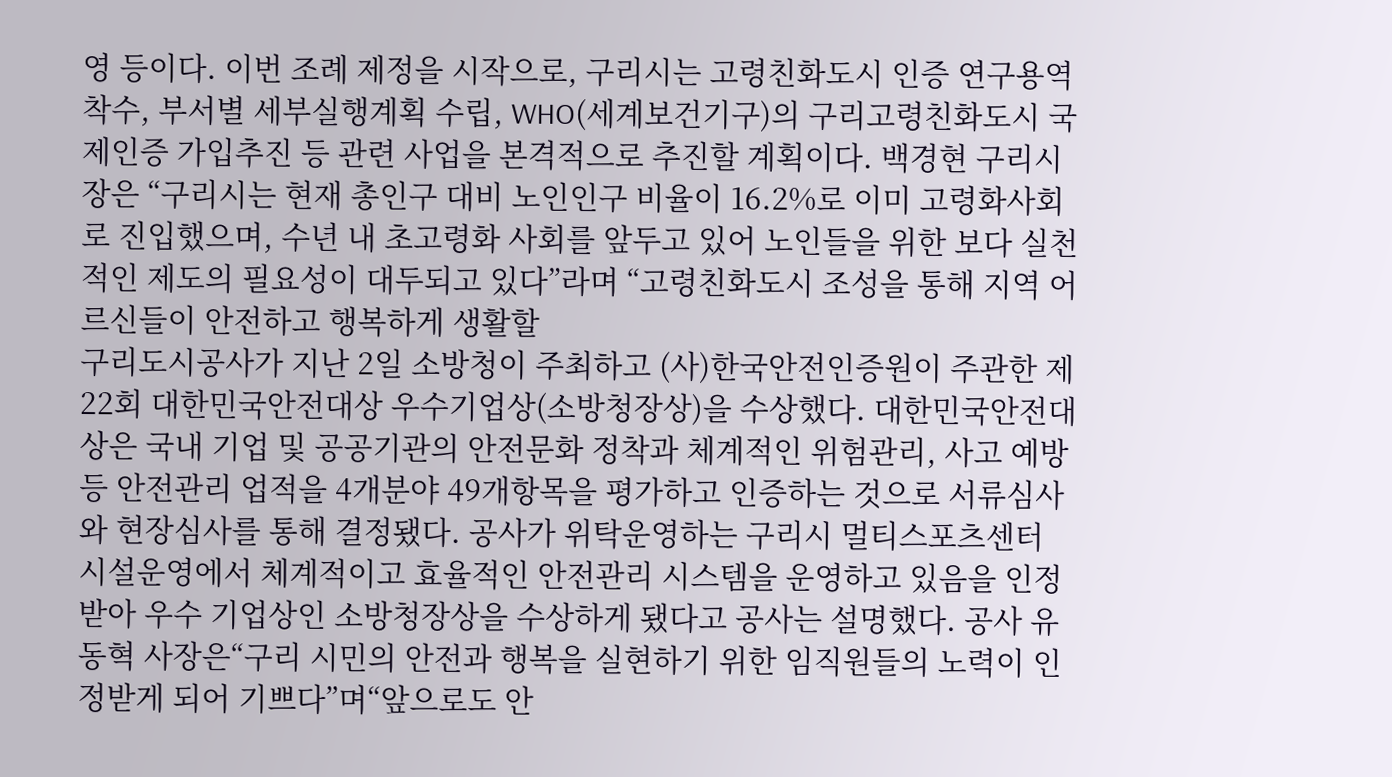영 등이다. 이번 조례 제정을 시작으로, 구리시는 고령친화도시 인증 연구용역 착수, 부서별 세부실행계획 수립, WHO(세계보건기구)의 구리고령친화도시 국제인증 가입추진 등 관련 사업을 본격적으로 추진할 계획이다. 백경현 구리시장은 “구리시는 현재 총인구 대비 노인인구 비율이 16.2%로 이미 고령화사회로 진입했으며, 수년 내 초고령화 사회를 앞두고 있어 노인들을 위한 보다 실천적인 제도의 필요성이 대두되고 있다”라며 “고령친화도시 조성을 통해 지역 어르신들이 안전하고 행복하게 생활할
구리도시공사가 지난 2일 소방청이 주최하고 (사)한국안전인증원이 주관한 제22회 대한민국안전대상 우수기업상(소방청장상)을 수상했다. 대한민국안전대상은 국내 기업 및 공공기관의 안전문화 정착과 체계적인 위험관리, 사고 예방 등 안전관리 업적을 4개분야 49개항목을 평가하고 인증하는 것으로 서류심사와 현장심사를 통해 결정됐다. 공사가 위탁운영하는 구리시 멀티스포츠센터 시설운영에서 체계적이고 효율적인 안전관리 시스템을 운영하고 있음을 인정받아 우수 기업상인 소방청장상을 수상하게 됐다고 공사는 설명했다. 공사 유동혁 사장은“구리 시민의 안전과 행복을 실현하기 위한 임직원들의 노력이 인정받게 되어 기쁘다”며“앞으로도 안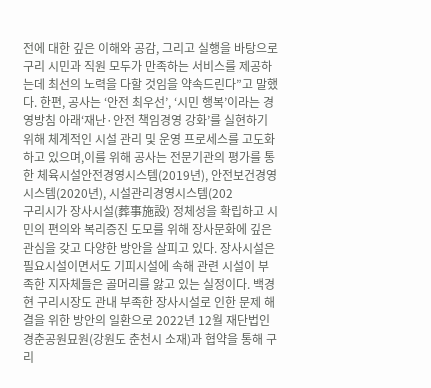전에 대한 깊은 이해와 공감, 그리고 실행을 바탕으로 구리 시민과 직원 모두가 만족하는 서비스를 제공하는데 최선의 노력을 다할 것임을 약속드린다”고 말했다. 한편, 공사는 ‘안전 최우선’, ‘시민 행복’이라는 경영방침 아래‘재난·안전 책임경영 강화’를 실현하기 위해 체계적인 시설 관리 및 운영 프로세스를 고도화하고 있으며,이를 위해 공사는 전문기관의 평가를 통한 체육시설안전경영시스템(2019년), 안전보건경영시스템(2020년), 시설관리경영시스템(202
구리시가 장사시설(葬事施設) 정체성을 확립하고 시민의 편의와 복리증진 도모를 위해 장사문화에 깊은 관심을 갖고 다양한 방안을 살피고 있다. 장사시설은 필요시설이면서도 기피시설에 속해 관련 시설이 부족한 지자체들은 골머리를 앓고 있는 실정이다. 백경현 구리시장도 관내 부족한 장사시설로 인한 문제 해결을 위한 방안의 일환으로 2022년 12월 재단법인 경춘공원묘원(강원도 춘천시 소재)과 협약을 통해 구리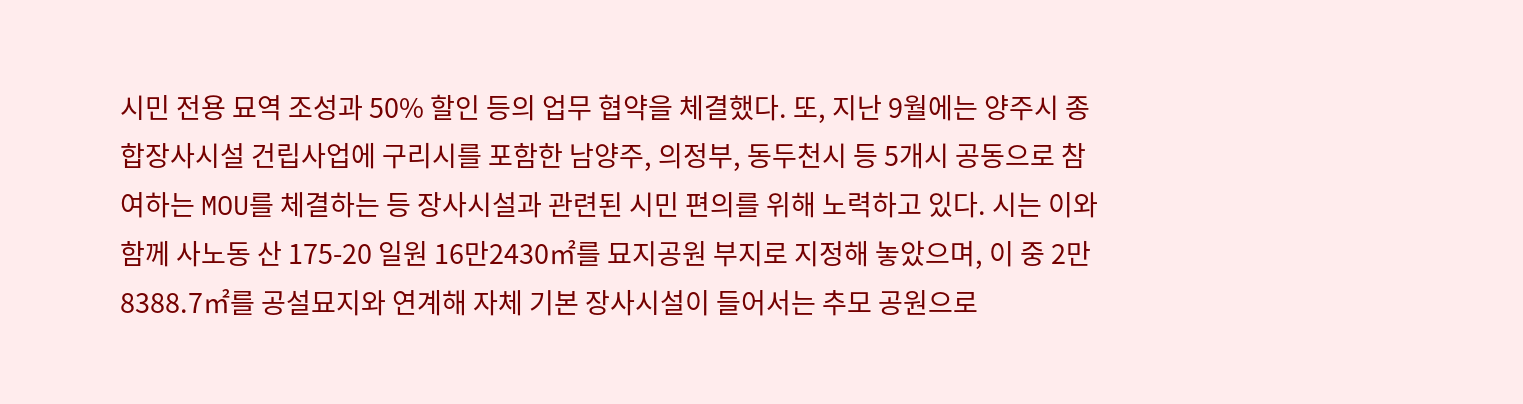시민 전용 묘역 조성과 50% 할인 등의 업무 협약을 체결했다. 또, 지난 9월에는 양주시 종합장사시설 건립사업에 구리시를 포함한 남양주, 의정부, 동두천시 등 5개시 공동으로 참여하는 MOU를 체결하는 등 장사시설과 관련된 시민 편의를 위해 노력하고 있다. 시는 이와 함께 사노동 산 175-20 일원 16만2430㎡를 묘지공원 부지로 지정해 놓았으며, 이 중 2만8388.7㎡를 공설묘지와 연계해 자체 기본 장사시설이 들어서는 추모 공원으로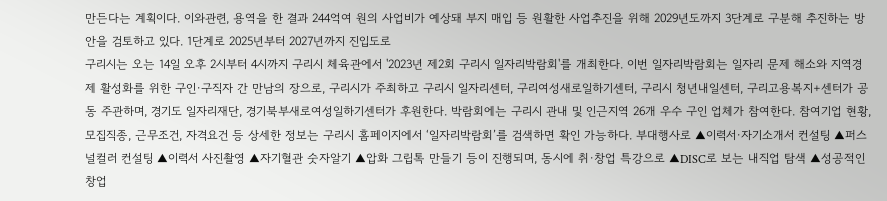만든다는 계획이다. 이와관련, 용역을 한 결과 244억여 원의 사업비가 예상돼 부지 매입 등 원활한 사업추진을 위해 2029년도까지 3단계로 구분해 추진하는 방안을 검토하고 있다. 1단계로 2025년부터 2027년까지 진입도로
구리시는 오는 14일 오후 2시부터 4시까지 구리시 체육관에서 '2023년 제2회 구리시 일자리박람회'를 개최한다. 이번 일자리박람회는 일자리 문제 해소와 지역경제 활성화를 위한 구인·구직자 간 만남의 장으로, 구리시가 주최하고 구리시 일자리센터, 구리여성새로일하기센터, 구리시 청년내일센터, 구리고용복지+센터가 공동 주관하며, 경기도 일자리재단, 경기북부새로여성일하기센터가 후원한다. 박람회에는 구리시 관내 및 인근지역 26개 우수 구인 업체가 참여한다. 참여기업 현황, 모집직종, 근무조건, 자격요건 등 상세한 정보는 구리시 홈페이지에서 ‘일자리박람회’를 검색하면 확인 가능하다. 부대행사로 ▲이력서·자기소개서 컨설팅 ▲퍼스널컬러 컨설팅 ▲이력서 사진촬영 ▲자기혈관 숫자알기 ▲압화 그립톡 만들기 등이 진행되며, 동시에 취·창업 특강으로 ▲DISC로 보는 내직업 탐색 ▲성공적인 창업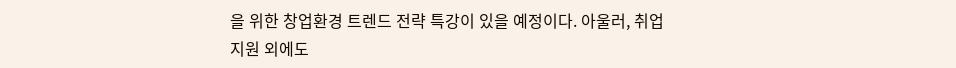을 위한 창업환경 트렌드 전략 특강이 있을 예정이다. 아울러, 취업지원 외에도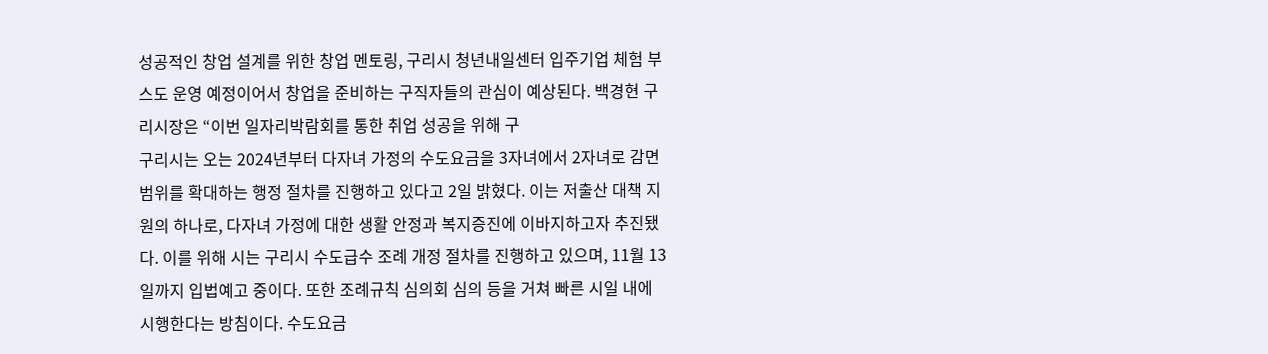성공적인 창업 설계를 위한 창업 멘토링, 구리시 청년내일센터 입주기업 체험 부스도 운영 예정이어서 창업을 준비하는 구직자들의 관심이 예상된다. 백경현 구리시장은 “이번 일자리박람회를 통한 취업 성공을 위해 구
구리시는 오는 2024년부터 다자녀 가정의 수도요금을 3자녀에서 2자녀로 감면 범위를 확대하는 행정 절차를 진행하고 있다고 2일 밝혔다. 이는 저출산 대책 지원의 하나로, 다자녀 가정에 대한 생활 안정과 복지증진에 이바지하고자 추진됐다. 이를 위해 시는 구리시 수도급수 조례 개정 절차를 진행하고 있으며, 11월 13일까지 입법예고 중이다. 또한 조례규칙 심의회 심의 등을 거쳐 빠른 시일 내에 시행한다는 방침이다. 수도요금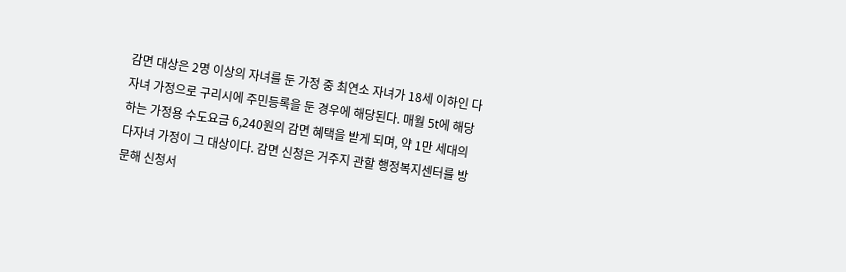감면 대상은 2명 이상의 자녀를 둔 가정 중 최연소 자녀가 18세 이하인 다자녀 가정으로 구리시에 주민등록을 둔 경우에 해당된다. 매월 5t에 해당하는 가정용 수도요금 6,240원의 감면 혜택을 받게 되며, 약 1만 세대의 다자녀 가정이 그 대상이다. 감면 신청은 거주지 관할 행정복지센터를 방문해 신청서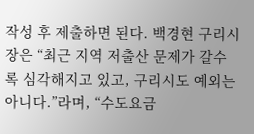작성 후 제출하면 된다. 백경현 구리시장은 “최근 지역 저출산 문제가 갈수록 심각해지고 있고, 구리시도 예외는 아니다.”라며, “수도요금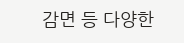감면 등 다양한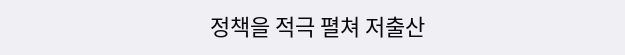정책을 적극 펼쳐 저출산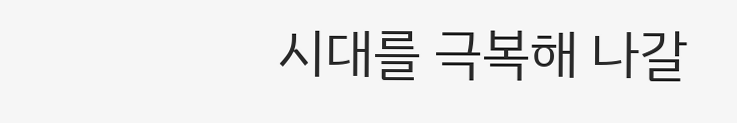시대를 극복해 나갈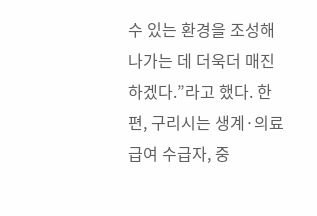수 있는 환경을 조성해 나가는 데 더욱더 매진하겠다.”라고 했다. 한편, 구리시는 생계·의료급여 수급자, 중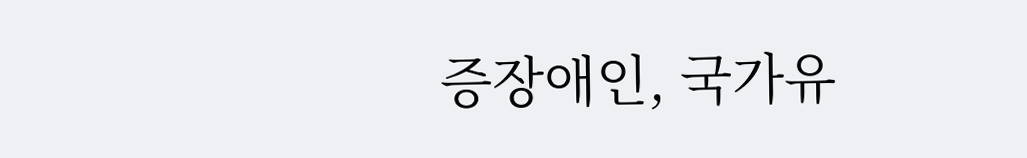증장애인, 국가유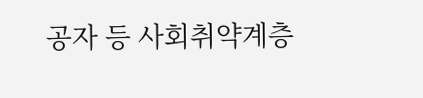공자 등 사회취약계층